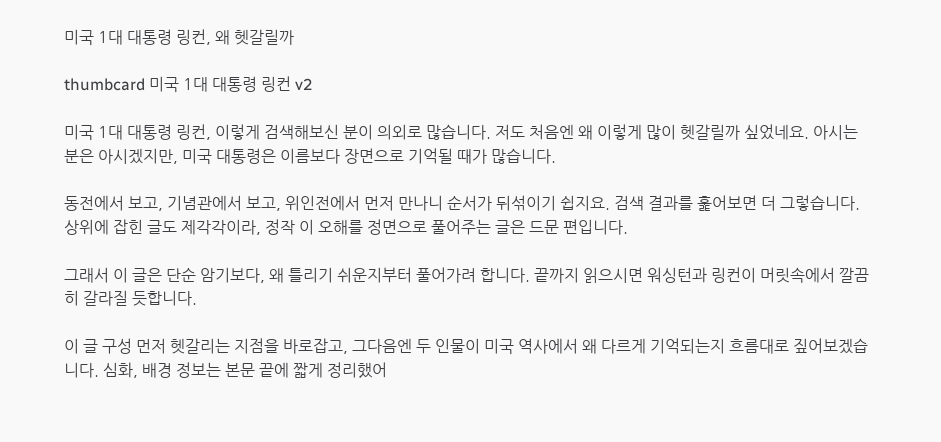미국 1대 대통령 링컨, 왜 헷갈릴까

thumbcard 미국 1대 대통령 링컨 v2

미국 1대 대통령 링컨, 이렇게 검색해보신 분이 의외로 많습니다. 저도 처음엔 왜 이렇게 많이 헷갈릴까 싶었네요. 아시는 분은 아시겠지만, 미국 대통령은 이름보다 장면으로 기억될 때가 많습니다.

동전에서 보고, 기념관에서 보고, 위인전에서 먼저 만나니 순서가 뒤섞이기 쉽지요. 검색 결과를 훑어보면 더 그렇습니다. 상위에 잡힌 글도 제각각이라, 정작 이 오해를 정면으로 풀어주는 글은 드문 편입니다.

그래서 이 글은 단순 암기보다, 왜 틀리기 쉬운지부터 풀어가려 합니다. 끝까지 읽으시면 워싱턴과 링컨이 머릿속에서 깔끔히 갈라질 듯합니다.

이 글 구성 먼저 헷갈리는 지점을 바로잡고, 그다음엔 두 인물이 미국 역사에서 왜 다르게 기억되는지 흐름대로 짚어보겠습니다. 심화, 배경 정보는 본문 끝에 짧게 정리했어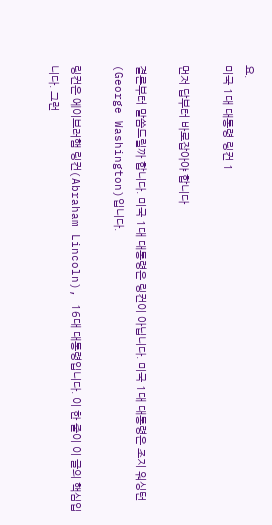요.
미국 1대 대통령 링컨 1

먼저 답부터 바로잡아야 합니다

결론부터 말씀드릴까 합니다. 미국 1대 대통령은 링컨이 아닙니다. 미국 1대 대통령은 조지 워싱턴(George Washington)입니다.

링컨은 에이브러햄 링컨(Abraham Lincoln), 16대 대통령입니다. 이 한 줄이 이 글의 핵심입니다. 그런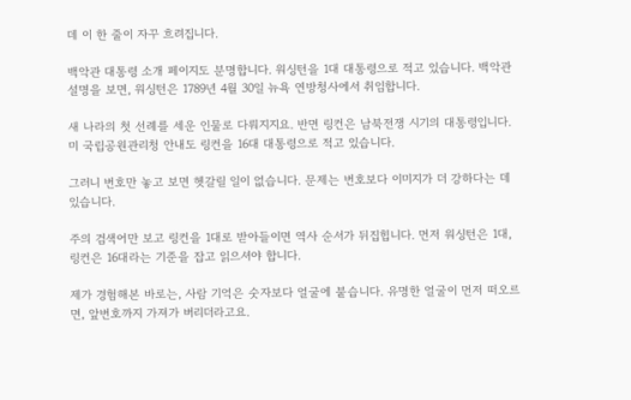데 이 한 줄이 자꾸 흐려집니다.

백악관 대통령 소개 페이지도 분명합니다. 워싱턴을 1대 대통령으로 적고 있습니다. 백악관 설명을 보면, 워싱턴은 1789년 4월 30일 뉴욕 연방청사에서 취임합니다.

새 나라의 첫 선례를 세운 인물로 다뤄지지요. 반면 링컨은 남북전쟁 시기의 대통령입니다. 미 국립공원관리청 안내도 링컨을 16대 대통령으로 적고 있습니다.

그러니 번호만 놓고 보면 헷갈릴 일이 없습니다. 문제는 번호보다 이미지가 더 강하다는 데 있습니다.

주의 검색어만 보고 링컨을 1대로 받아들이면 역사 순서가 뒤집힙니다. 먼저 워싱턴은 1대, 링컨은 16대라는 기준을 잡고 읽으셔야 합니다.

제가 경험해본 바로는, 사람 기억은 숫자보다 얼굴에 붙습니다. 유명한 얼굴이 먼저 떠오르면, 앞번호까지 가져가 버리더라고요.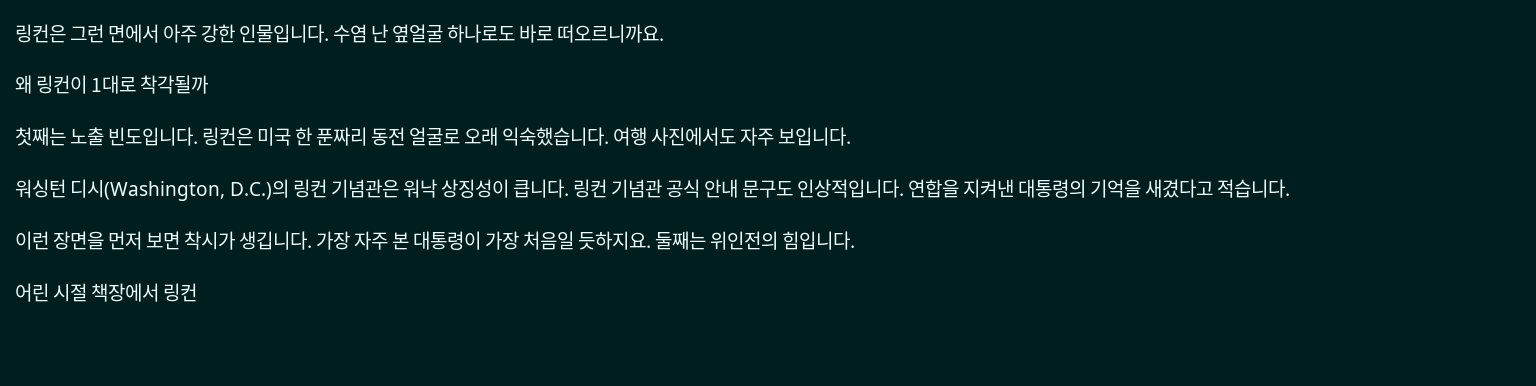링컨은 그런 면에서 아주 강한 인물입니다. 수염 난 옆얼굴 하나로도 바로 떠오르니까요.

왜 링컨이 1대로 착각될까

첫째는 노출 빈도입니다. 링컨은 미국 한 푼짜리 동전 얼굴로 오래 익숙했습니다. 여행 사진에서도 자주 보입니다.

워싱턴 디시(Washington, D.C.)의 링컨 기념관은 워낙 상징성이 큽니다. 링컨 기념관 공식 안내 문구도 인상적입니다. 연합을 지켜낸 대통령의 기억을 새겼다고 적습니다.

이런 장면을 먼저 보면 착시가 생깁니다. 가장 자주 본 대통령이 가장 처음일 듯하지요. 둘째는 위인전의 힘입니다.

어린 시절 책장에서 링컨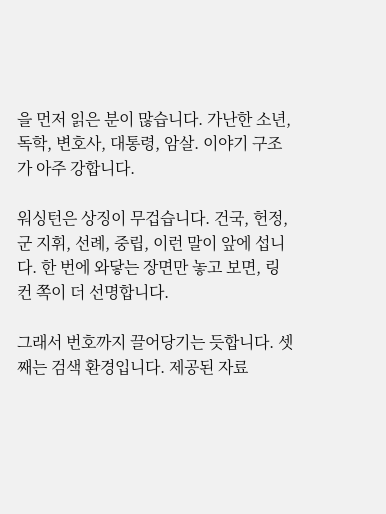을 먼저 읽은 분이 많습니다. 가난한 소년, 독학, 변호사, 대통령, 암살. 이야기 구조가 아주 강합니다.

워싱턴은 상징이 무겁습니다. 건국, 헌정, 군 지휘, 선례, 중립, 이런 말이 앞에 섭니다. 한 번에 와닿는 장면만 놓고 보면, 링컨 쪽이 더 선명합니다.

그래서 번호까지 끌어당기는 듯합니다. 셋째는 검색 환경입니다. 제공된 자료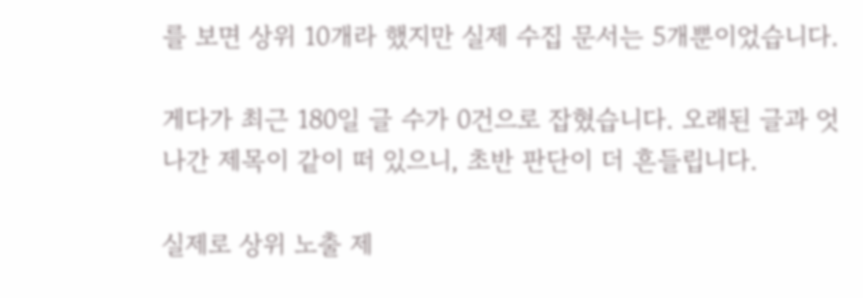를 보면 상위 10개라 했지만 실제 수집 문서는 5개뿐이었습니다.

게다가 최근 180일 글 수가 0건으로 잡혔습니다. 오래된 글과 엇나간 제목이 같이 떠 있으니, 초반 판단이 더 흔들립니다.

실제로 상위 노출 제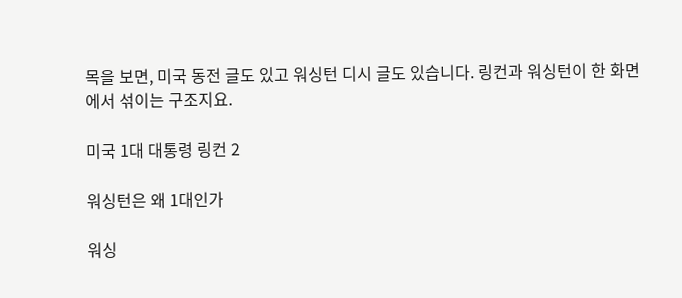목을 보면, 미국 동전 글도 있고 워싱턴 디시 글도 있습니다. 링컨과 워싱턴이 한 화면에서 섞이는 구조지요.

미국 1대 대통령 링컨 2

워싱턴은 왜 1대인가

워싱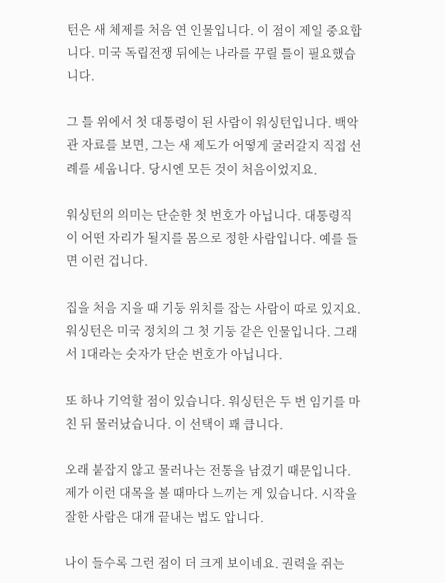턴은 새 체제를 처음 연 인물입니다. 이 점이 제일 중요합니다. 미국 독립전쟁 뒤에는 나라를 꾸릴 틀이 필요했습니다.

그 틀 위에서 첫 대통령이 된 사람이 워싱턴입니다. 백악관 자료를 보면, 그는 새 제도가 어떻게 굴러갈지 직접 선례를 세웁니다. 당시엔 모든 것이 처음이었지요.

워싱턴의 의미는 단순한 첫 번호가 아닙니다. 대통령직이 어떤 자리가 될지를 몸으로 정한 사람입니다. 예를 들면 이런 겁니다.

집을 처음 지을 때 기둥 위치를 잡는 사람이 따로 있지요. 워싱턴은 미국 정치의 그 첫 기둥 같은 인물입니다. 그래서 1대라는 숫자가 단순 번호가 아닙니다.

또 하나 기억할 점이 있습니다. 워싱턴은 두 번 임기를 마친 뒤 물러났습니다. 이 선택이 꽤 큽니다.

오래 붙잡지 않고 물러나는 전통을 남겼기 때문입니다. 제가 이런 대목을 볼 때마다 느끼는 게 있습니다. 시작을 잘한 사람은 대개 끝내는 법도 압니다.

나이 들수록 그런 점이 더 크게 보이네요. 권력을 쥐는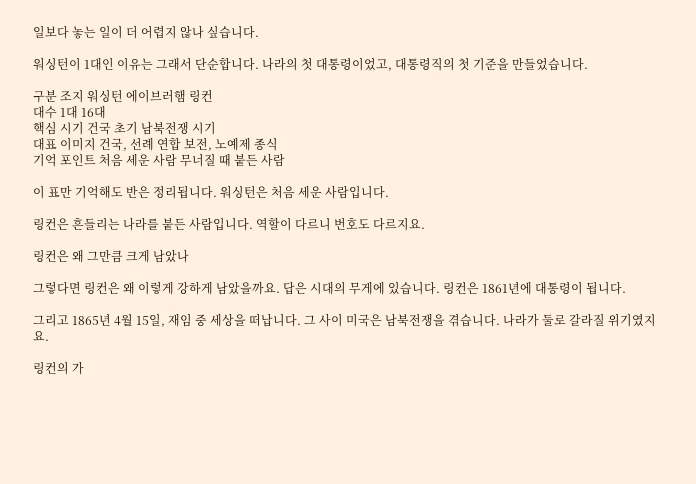일보다 놓는 일이 더 어렵지 않나 싶습니다.

워싱턴이 1대인 이유는 그래서 단순합니다. 나라의 첫 대통령이었고, 대통령직의 첫 기준을 만들었습니다.

구분 조지 워싱턴 에이브러햄 링컨
대수 1대 16대
핵심 시기 건국 초기 남북전쟁 시기
대표 이미지 건국, 선례 연합 보전, 노예제 종식
기억 포인트 처음 세운 사람 무너질 때 붙든 사람

이 표만 기억해도 반은 정리됩니다. 워싱턴은 처음 세운 사람입니다.

링컨은 흔들리는 나라를 붙든 사람입니다. 역할이 다르니 번호도 다르지요.

링컨은 왜 그만큼 크게 남았나

그렇다면 링컨은 왜 이렇게 강하게 남았을까요. 답은 시대의 무게에 있습니다. 링컨은 1861년에 대통령이 됩니다.

그리고 1865년 4월 15일, 재임 중 세상을 떠납니다. 그 사이 미국은 남북전쟁을 겪습니다. 나라가 둘로 갈라질 위기였지요.

링컨의 가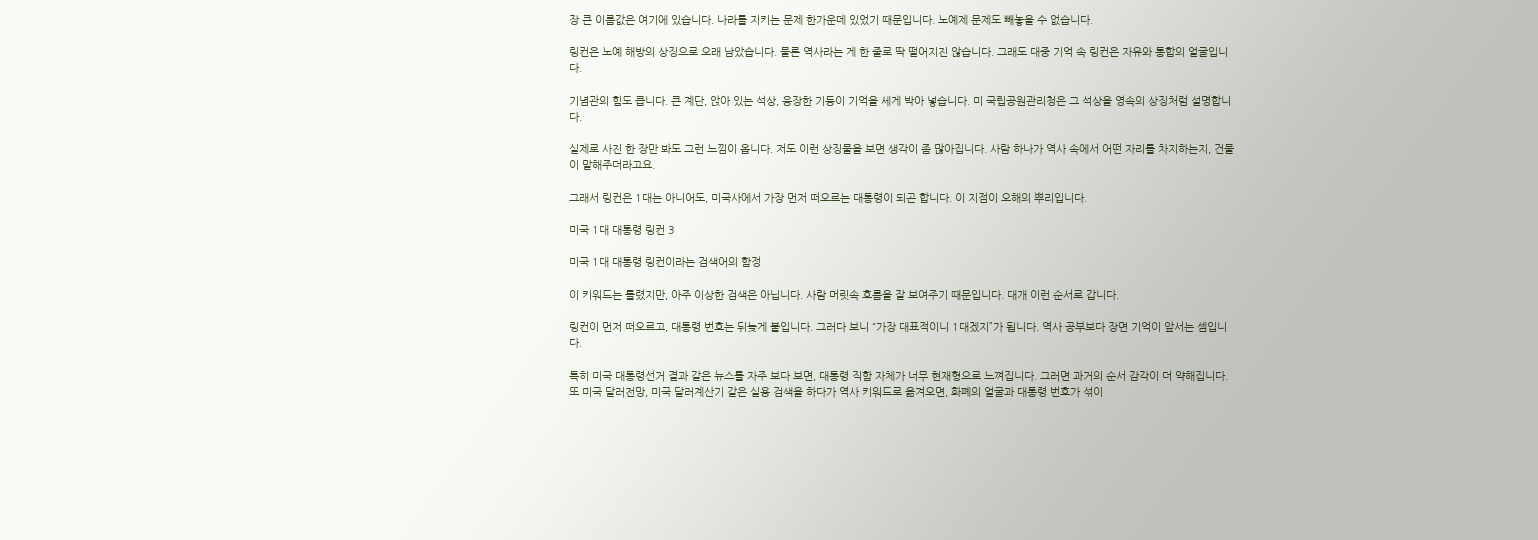장 큰 이름값은 여기에 있습니다. 나라를 지키는 문제 한가운데 있었기 때문입니다. 노예제 문제도 빼놓을 수 없습니다.

링컨은 노예 해방의 상징으로 오래 남았습니다. 물론 역사라는 게 한 줄로 딱 떨어지진 않습니다. 그래도 대중 기억 속 링컨은 자유와 통합의 얼굴입니다.

기념관의 힘도 큽니다. 큰 계단, 앉아 있는 석상, 웅장한 기둥이 기억을 세게 박아 넣습니다. 미 국립공원관리청은 그 석상을 영속의 상징처럼 설명합니다.

실제로 사진 한 장만 봐도 그런 느낌이 옵니다. 저도 이런 상징물을 보면 생각이 좀 많아집니다. 사람 하나가 역사 속에서 어떤 자리를 차지하는지, 건물이 말해주더라고요.

그래서 링컨은 1대는 아니어도, 미국사에서 가장 먼저 떠오르는 대통령이 되곤 합니다. 이 지점이 오해의 뿌리입니다.

미국 1대 대통령 링컨 3

미국 1대 대통령 링컨이라는 검색어의 함정

이 키워드는 틀렸지만, 아주 이상한 검색은 아닙니다. 사람 머릿속 흐름을 잘 보여주기 때문입니다. 대개 이런 순서로 갑니다.

링컨이 먼저 떠오르고, 대통령 번호는 뒤늦게 붙입니다. 그러다 보니 “가장 대표적이니 1대겠지”가 됩니다. 역사 공부보다 장면 기억이 앞서는 셈입니다.

특히 미국 대통령선거 결과 같은 뉴스를 자주 보다 보면, 대통령 직함 자체가 너무 현재형으로 느껴집니다. 그러면 과거의 순서 감각이 더 약해집니다. 또 미국 달러전망, 미국 달러계산기 같은 실용 검색을 하다가 역사 키워드로 옮겨오면, 화폐의 얼굴과 대통령 번호가 섞이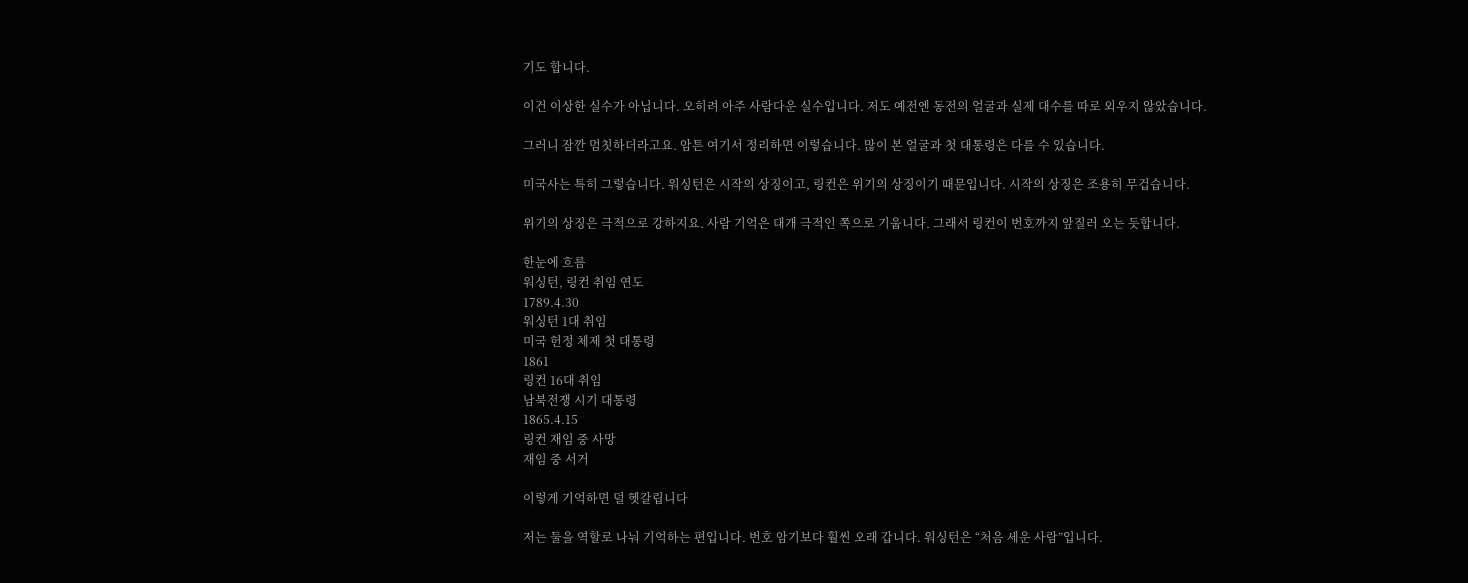기도 합니다.

이건 이상한 실수가 아닙니다. 오히려 아주 사람다운 실수입니다. 저도 예전엔 동전의 얼굴과 실제 대수를 따로 외우지 않았습니다.

그러니 잠깐 멈칫하더라고요. 암튼 여기서 정리하면 이렇습니다. 많이 본 얼굴과 첫 대통령은 다를 수 있습니다.

미국사는 특히 그렇습니다. 워싱턴은 시작의 상징이고, 링컨은 위기의 상징이기 때문입니다. 시작의 상징은 조용히 무겁습니다.

위기의 상징은 극적으로 강하지요. 사람 기억은 대개 극적인 쪽으로 기웁니다. 그래서 링컨이 번호까지 앞질러 오는 듯합니다.

한눈에 흐름
워싱턴, 링컨 취임 연도
1789.4.30
워싱턴 1대 취임
미국 헌정 체제 첫 대통령
1861
링컨 16대 취임
남북전쟁 시기 대통령
1865.4.15
링컨 재임 중 사망
재임 중 서거

이렇게 기억하면 덜 헷갈립니다

저는 둘을 역할로 나눠 기억하는 편입니다. 번호 암기보다 훨씬 오래 갑니다. 워싱턴은 “처음 세운 사람”입니다.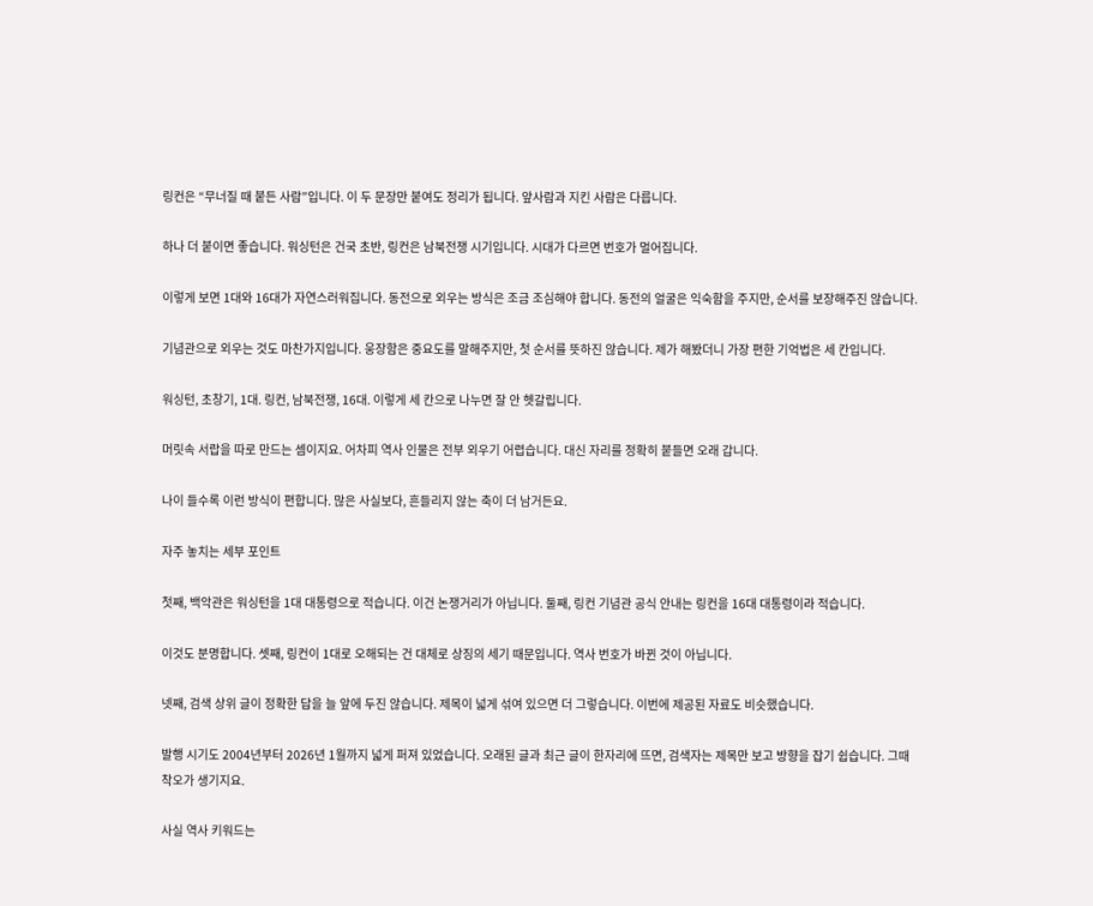링컨은 “무너질 때 붙든 사람”입니다. 이 두 문장만 붙여도 정리가 됩니다. 앞사람과 지킨 사람은 다릅니다.

하나 더 붙이면 좋습니다. 워싱턴은 건국 초반, 링컨은 남북전쟁 시기입니다. 시대가 다르면 번호가 멀어집니다.

이렇게 보면 1대와 16대가 자연스러워집니다. 동전으로 외우는 방식은 조금 조심해야 합니다. 동전의 얼굴은 익숙함을 주지만, 순서를 보장해주진 않습니다.

기념관으로 외우는 것도 마찬가지입니다. 웅장함은 중요도를 말해주지만, 첫 순서를 뜻하진 않습니다. 제가 해봤더니 가장 편한 기억법은 세 칸입니다.

워싱턴, 초창기, 1대. 링컨, 남북전쟁, 16대. 이렇게 세 칸으로 나누면 잘 안 헷갈립니다.

머릿속 서랍을 따로 만드는 셈이지요. 어차피 역사 인물은 전부 외우기 어렵습니다. 대신 자리를 정확히 붙들면 오래 갑니다.

나이 들수록 이런 방식이 편합니다. 많은 사실보다, 흔들리지 않는 축이 더 남거든요.

자주 놓치는 세부 포인트

첫째, 백악관은 워싱턴을 1대 대통령으로 적습니다. 이건 논쟁거리가 아닙니다. 둘째, 링컨 기념관 공식 안내는 링컨을 16대 대통령이라 적습니다.

이것도 분명합니다. 셋째, 링컨이 1대로 오해되는 건 대체로 상징의 세기 때문입니다. 역사 번호가 바뀐 것이 아닙니다.

넷째, 검색 상위 글이 정확한 답을 늘 앞에 두진 않습니다. 제목이 넓게 섞여 있으면 더 그렇습니다. 이번에 제공된 자료도 비슷했습니다.

발행 시기도 2004년부터 2026년 1월까지 넓게 퍼져 있었습니다. 오래된 글과 최근 글이 한자리에 뜨면, 검색자는 제목만 보고 방향을 잡기 쉽습니다. 그때 착오가 생기지요.

사실 역사 키워드는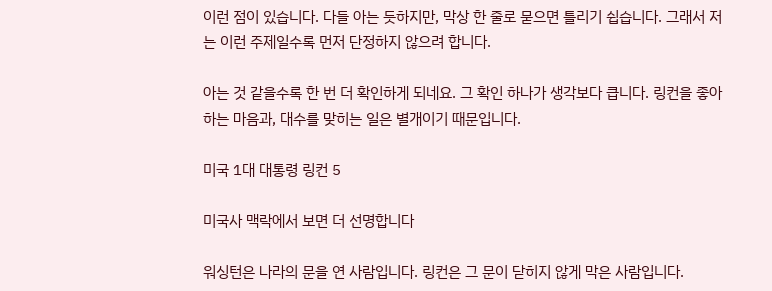이런 점이 있습니다. 다들 아는 듯하지만, 막상 한 줄로 묻으면 틀리기 쉽습니다. 그래서 저는 이런 주제일수록 먼저 단정하지 않으려 합니다.

아는 것 같을수록 한 번 더 확인하게 되네요. 그 확인 하나가 생각보다 큽니다. 링컨을 좋아하는 마음과, 대수를 맞히는 일은 별개이기 때문입니다.

미국 1대 대통령 링컨 5

미국사 맥락에서 보면 더 선명합니다

워싱턴은 나라의 문을 연 사람입니다. 링컨은 그 문이 닫히지 않게 막은 사람입니다.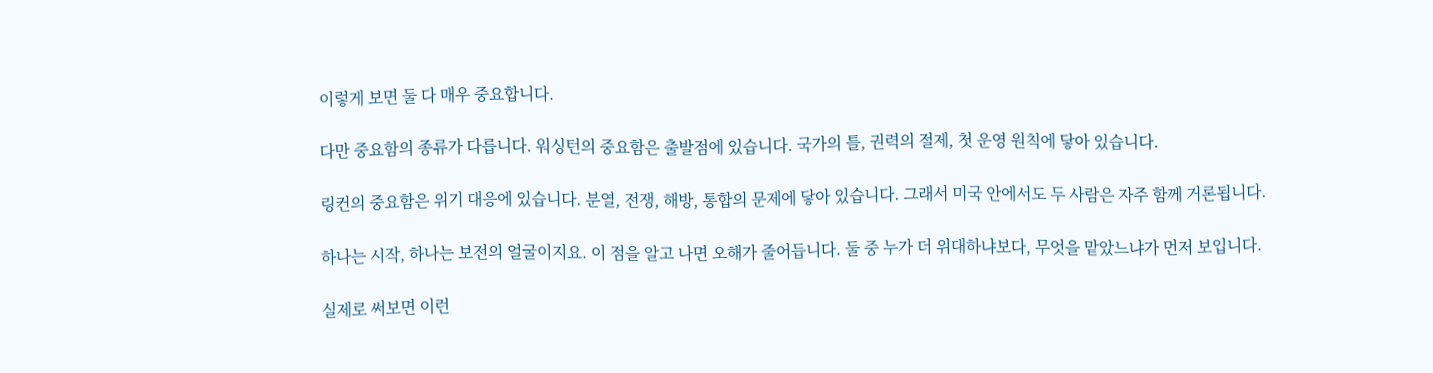이렇게 보면 둘 다 매우 중요합니다.

다만 중요함의 종류가 다릅니다. 워싱턴의 중요함은 출발점에 있습니다. 국가의 틀, 권력의 절제, 첫 운영 원칙에 닿아 있습니다.

링컨의 중요함은 위기 대응에 있습니다. 분열, 전쟁, 해방, 통합의 문제에 닿아 있습니다. 그래서 미국 안에서도 두 사람은 자주 함께 거론됩니다.

하나는 시작, 하나는 보전의 얼굴이지요. 이 점을 알고 나면 오해가 줄어듭니다. 둘 중 누가 더 위대하냐보다, 무엇을 맡았느냐가 먼저 보입니다.

실제로 써보면 이런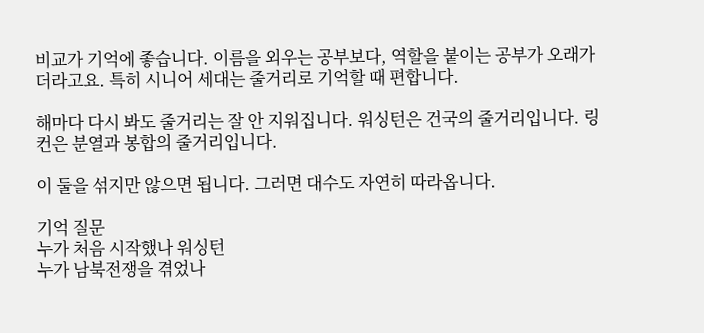비교가 기억에 좋습니다. 이름을 외우는 공부보다, 역할을 붙이는 공부가 오래가더라고요. 특히 시니어 세대는 줄거리로 기억할 때 편합니다.

해마다 다시 봐도 줄거리는 잘 안 지워집니다. 워싱턴은 건국의 줄거리입니다. 링컨은 분열과 봉합의 줄거리입니다.

이 둘을 섞지만 않으면 됩니다. 그러면 대수도 자연히 따라옵니다.

기억 질문
누가 처음 시작했나 워싱턴
누가 남북전쟁을 겪었나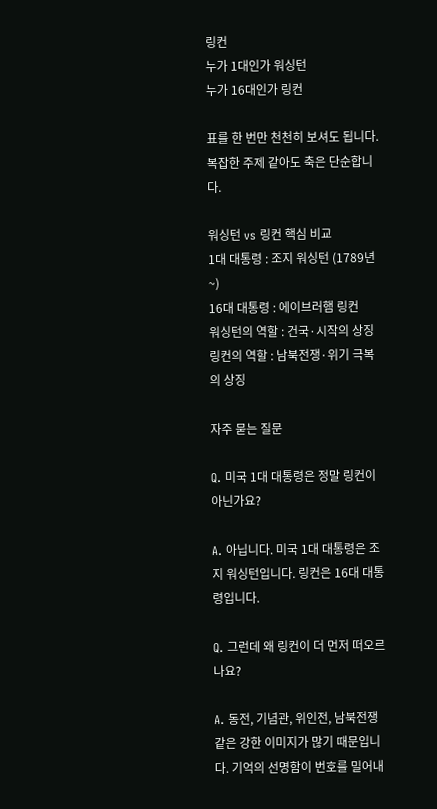링컨
누가 1대인가 워싱턴
누가 16대인가 링컨

표를 한 번만 천천히 보셔도 됩니다. 복잡한 주제 같아도 축은 단순합니다.

워싱턴 vs 링컨 핵심 비교
1대 대통령 : 조지 워싱턴 (1789년~)
16대 대통령 : 에이브러햄 링컨
워싱턴의 역할 : 건국·시작의 상징
링컨의 역할 : 남북전쟁·위기 극복의 상징

자주 묻는 질문

Q. 미국 1대 대통령은 정말 링컨이 아닌가요?

A. 아닙니다. 미국 1대 대통령은 조지 워싱턴입니다. 링컨은 16대 대통령입니다.

Q. 그런데 왜 링컨이 더 먼저 떠오르나요?

A. 동전, 기념관, 위인전, 남북전쟁 같은 강한 이미지가 많기 때문입니다. 기억의 선명함이 번호를 밀어내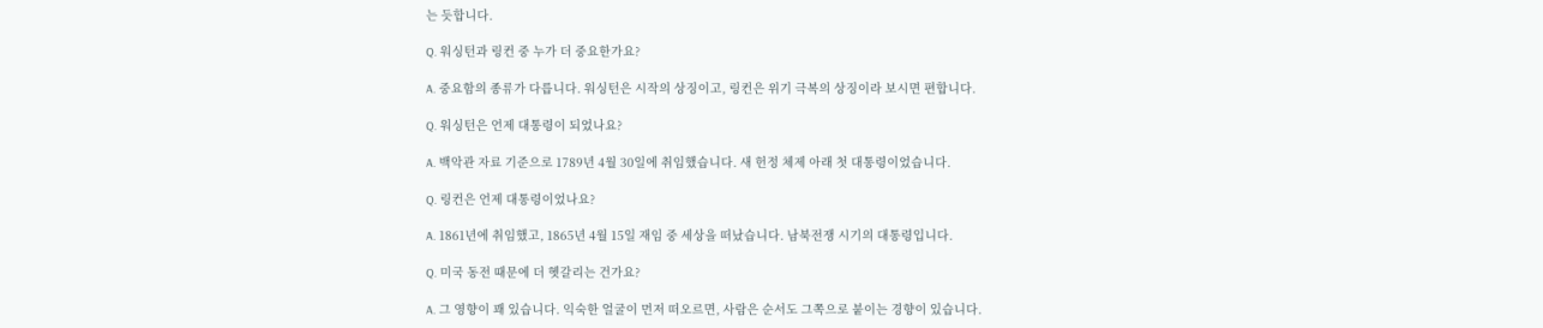는 듯합니다.

Q. 워싱턴과 링컨 중 누가 더 중요한가요?

A. 중요함의 종류가 다릅니다. 워싱턴은 시작의 상징이고, 링컨은 위기 극복의 상징이라 보시면 편합니다.

Q. 워싱턴은 언제 대통령이 되었나요?

A. 백악관 자료 기준으로 1789년 4월 30일에 취임했습니다. 새 헌정 체제 아래 첫 대통령이었습니다.

Q. 링컨은 언제 대통령이었나요?

A. 1861년에 취임했고, 1865년 4월 15일 재임 중 세상을 떠났습니다. 남북전쟁 시기의 대통령입니다.

Q. 미국 동전 때문에 더 헷갈리는 건가요?

A. 그 영향이 꽤 있습니다. 익숙한 얼굴이 먼저 떠오르면, 사람은 순서도 그쪽으로 붙이는 경향이 있습니다.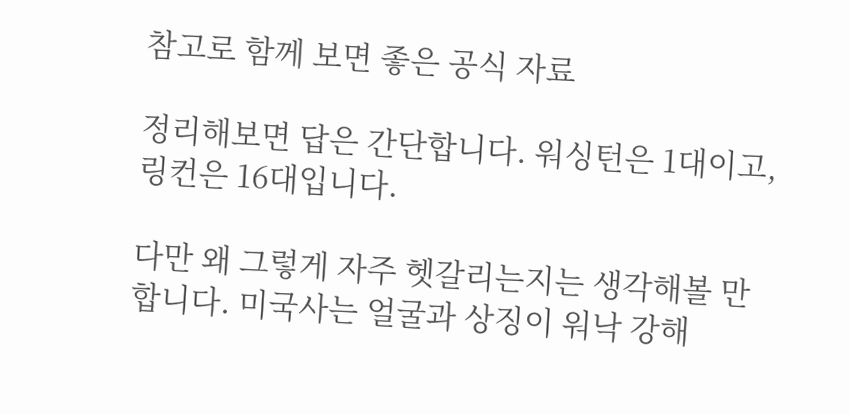참고로 함께 보면 좋은 공식 자료

정리해보면 답은 간단합니다. 워싱턴은 1대이고, 링컨은 16대입니다.

다만 왜 그렇게 자주 헷갈리는지는 생각해볼 만합니다. 미국사는 얼굴과 상징이 워낙 강해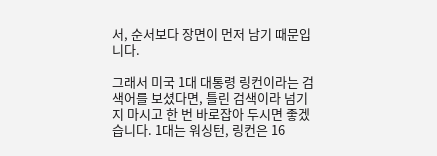서, 순서보다 장면이 먼저 남기 때문입니다.

그래서 미국 1대 대통령 링컨이라는 검색어를 보셨다면, 틀린 검색이라 넘기지 마시고 한 번 바로잡아 두시면 좋겠습니다. 1대는 워싱턴, 링컨은 16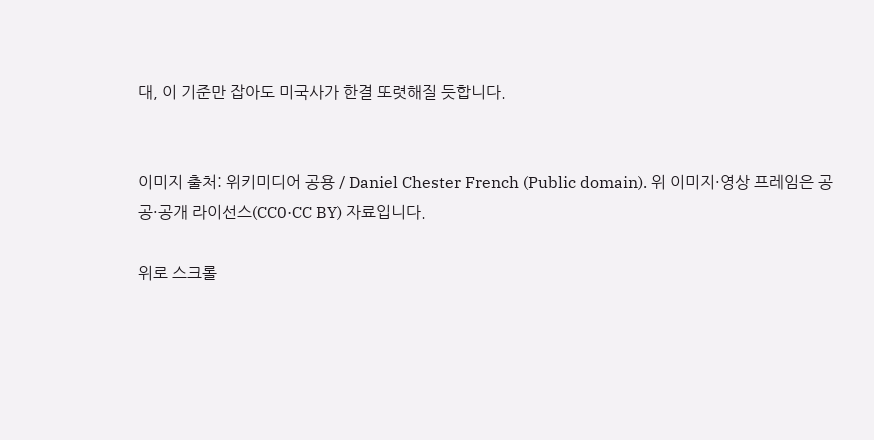대, 이 기준만 잡아도 미국사가 한결 또렷해질 듯합니다.


이미지 출처: 위키미디어 공용 / Daniel Chester French (Public domain). 위 이미지·영상 프레임은 공공·공개 라이선스(CC0·CC BY) 자료입니다.

위로 스크롤